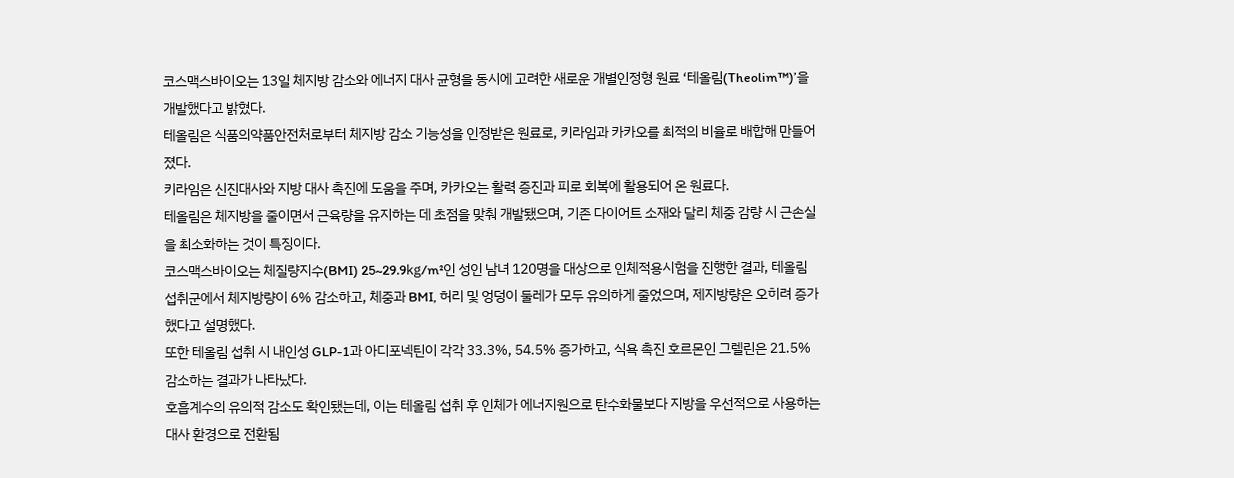코스맥스바이오는 13일 체지방 감소와 에너지 대사 균형을 동시에 고려한 새로운 개별인정형 원료 ‘테올림(Theolim™)’을 개발했다고 밝혔다.
테올림은 식품의약품안전처로부터 체지방 감소 기능성을 인정받은 원료로, 키라임과 카카오를 최적의 비율로 배합해 만들어졌다.
키라임은 신진대사와 지방 대사 촉진에 도움을 주며, 카카오는 활력 증진과 피로 회복에 활용되어 온 원료다.
테올림은 체지방을 줄이면서 근육량을 유지하는 데 초점을 맞춰 개발됐으며, 기존 다이어트 소재와 달리 체중 감량 시 근손실을 최소화하는 것이 특징이다.
코스맥스바이오는 체질량지수(BMI) 25~29.9㎏/m²인 성인 남녀 120명을 대상으로 인체적용시험을 진행한 결과, 테올림 섭취군에서 체지방량이 6% 감소하고, 체중과 BMI, 허리 및 엉덩이 둘레가 모두 유의하게 줄었으며, 제지방량은 오히려 증가했다고 설명했다.
또한 테올림 섭취 시 내인성 GLP-1과 아디포넥틴이 각각 33.3%, 54.5% 증가하고, 식욕 촉진 호르몬인 그렐린은 21.5% 감소하는 결과가 나타났다.
호흡계수의 유의적 감소도 확인됐는데, 이는 테올림 섭취 후 인체가 에너지원으로 탄수화물보다 지방을 우선적으로 사용하는 대사 환경으로 전환됨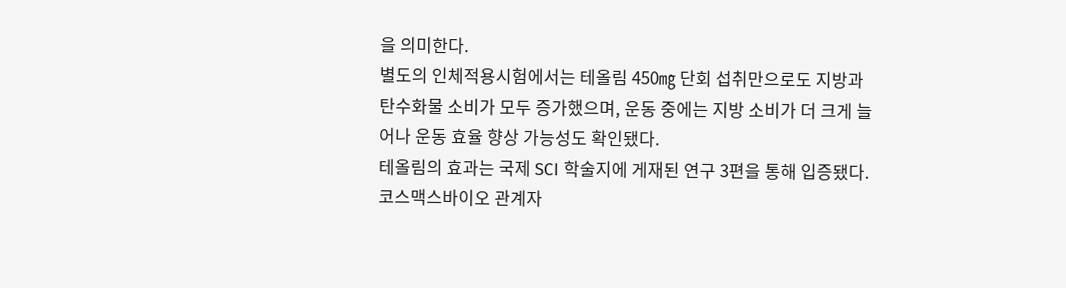을 의미한다.
별도의 인체적용시험에서는 테올림 450㎎ 단회 섭취만으로도 지방과 탄수화물 소비가 모두 증가했으며, 운동 중에는 지방 소비가 더 크게 늘어나 운동 효율 향상 가능성도 확인됐다.
테올림의 효과는 국제 SCI 학술지에 게재된 연구 3편을 통해 입증됐다.
코스맥스바이오 관계자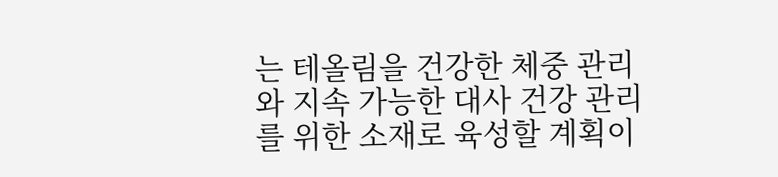는 테올림을 건강한 체중 관리와 지속 가능한 대사 건강 관리를 위한 소재로 육성할 계획이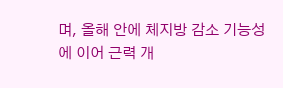며, 올해 안에 체지방 감소 기능성에 이어 근력 개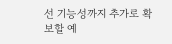선 기능성까지 추가로 확보할 예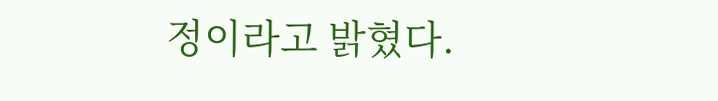정이라고 밝혔다.